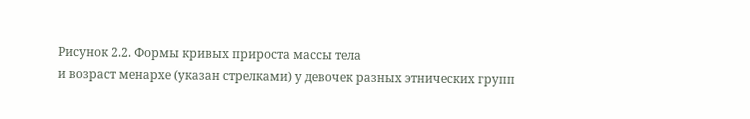Рисунок 2.2. Формы кривых прироста массы тела
и возраст менархе (указан стрелками) у девочек разных этнических групп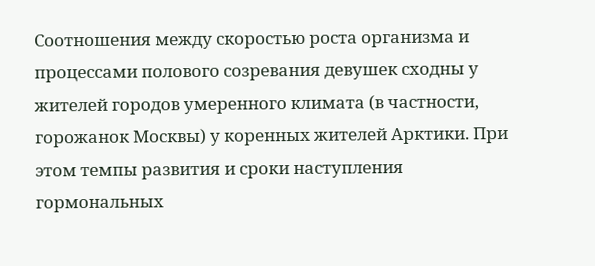Соотношения между скоростью роста организма и процессами полового созревания девушек сходны у жителей городов умеренного климата (в частности, горожанок Москвы) у коренных жителей Арктики. При этом темпы развития и сроки наступления гормональных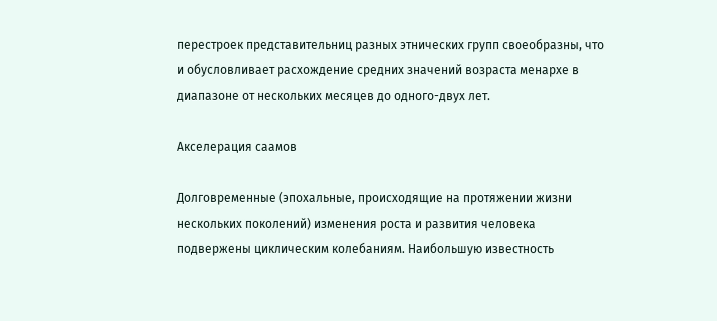перестроек представительниц разных этнических групп своеобразны, что и обусловливает расхождение средних значений возраста менархе в диапазоне от нескольких месяцев до одного-двух лет.

Акселерация саамов

Долговременные (эпохальные, происходящие на протяжении жизни нескольких поколений) изменения роста и развития человека подвержены циклическим колебаниям. Наибольшую известность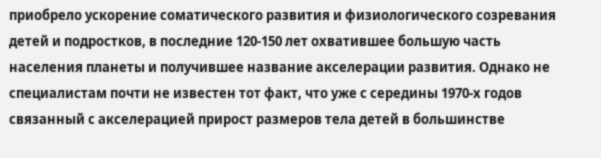приобрело ускорение соматического развития и физиологического созревания детей и подростков, в последние 120-150 лет охватившее большую часть населения планеты и получившее название акселерации развития. Однако не специалистам почти не известен тот факт, что уже с середины 1970-х годов связанный с акселерацией прирост размеров тела детей в большинстве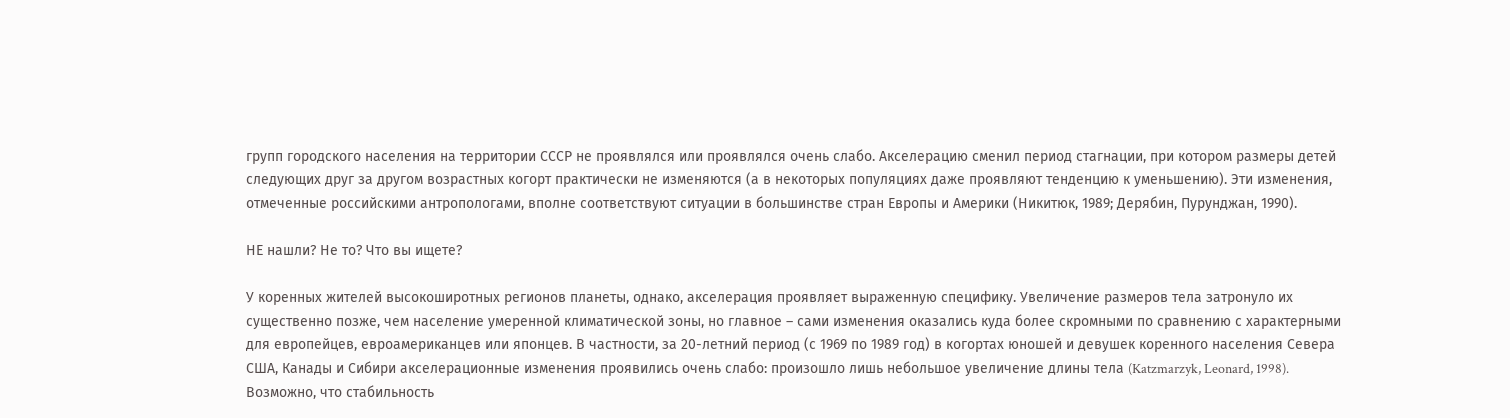групп городского населения на территории СССР не проявлялся или проявлялся очень слабо. Акселерацию сменил период стагнации, при котором размеры детей следующих друг за другом возрастных когорт практически не изменяются (а в некоторых популяциях даже проявляют тенденцию к уменьшению). Эти изменения, отмеченные российскими антропологами, вполне соответствуют ситуации в большинстве стран Европы и Америки (Никитюк, 1989; Дерябин, Пурунджан, 1990).

НЕ нашли? Не то? Что вы ищете?

У коренных жителей высокоширотных регионов планеты, однако, акселерация проявляет выраженную специфику. Увеличение размеров тела затронуло их существенно позже, чем население умеренной климатической зоны, но главное – сами изменения оказались куда более скромными по сравнению с характерными для европейцев, евроамериканцев или японцев. В частности, за 20-летний период (с 1969 по 1989 год) в когортах юношей и девушек коренного населения Севера США, Канады и Сибири акселерационные изменения проявились очень слабо: произошло лишь небольшое увеличение длины тела (Katzmarzyk, Leonard, 1998). Возможно, что стабильность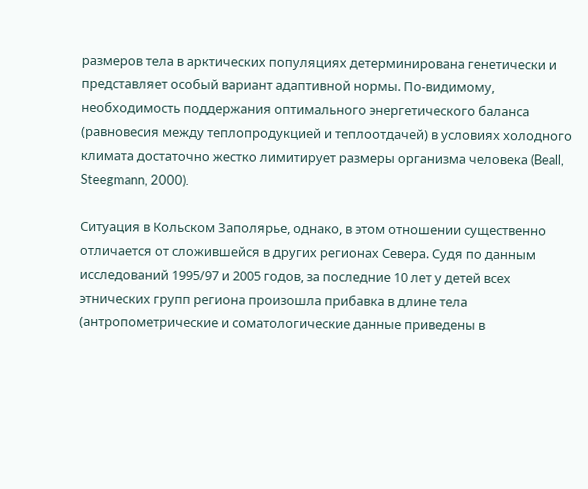размеров тела в арктических популяциях детерминирована генетически и представляет особый вариант адаптивной нормы. По-видимому, необходимость поддержания оптимального энергетического баланса (равновесия между теплопродукцией и теплоотдачей) в условиях холодного климата достаточно жестко лимитирует размеры организма человека (Beall, Steegmann, 2000).

Ситуация в Кольском Заполярье, однако, в этом отношении существенно отличается от сложившейся в других регионах Севера. Судя по данным исследований 1995/97 и 2005 годов, за последние 10 лет у детей всех этнических групп региона произошла прибавка в длине тела (антропометрические и соматологические данные приведены в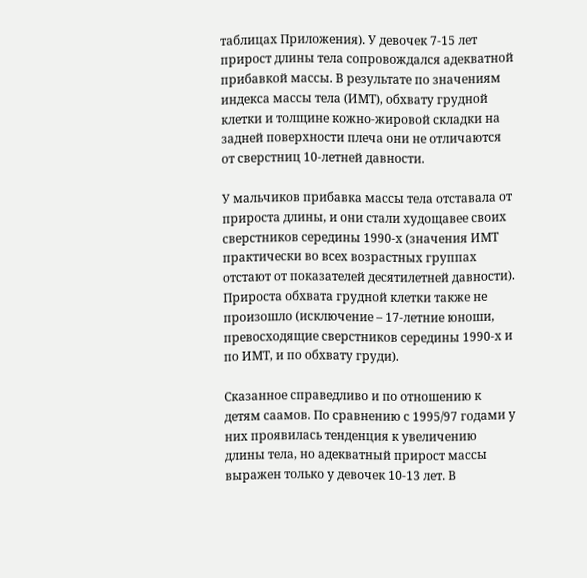таблицах Приложения). У девочек 7-15 лет прирост длины тела сопровождался адекватной прибавкой массы. В результате по значениям индекса массы тела (ИМТ), обхвату грудной клетки и толщине кожно-жировой складки на задней поверхности плеча они не отличаются от сверстниц 10-летней давности.

У мальчиков прибавка массы тела отставала от прироста длины, и они стали худощавее своих сверстников середины 1990-х (значения ИМТ практически во всех возрастных группах отстают от показателей десятилетней давности). Прироста обхвата грудной клетки также не произошло (исключение – 17-летние юноши, превосходящие сверстников середины 1990-х и по ИМТ, и по обхвату груди).

Сказанное справедливо и по отношению к детям саамов. По сравнению с 1995/97 годами у них проявилась тенденция к увеличению длины тела, но адекватный прирост массы выражен только у девочек 10-13 лет. В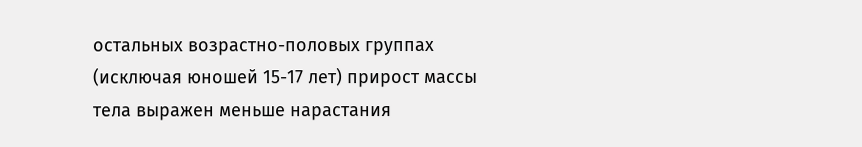остальных возрастно-половых группах (исключая юношей 15-17 лет) прирост массы тела выражен меньше нарастания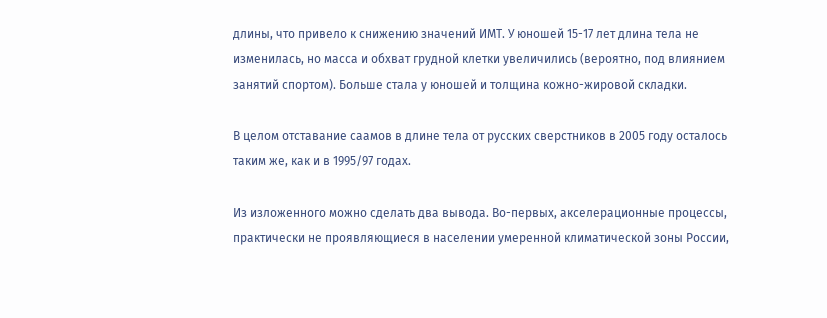длины, что привело к снижению значений ИМТ. У юношей 15-17 лет длина тела не изменилась, но масса и обхват грудной клетки увеличились (вероятно, под влиянием занятий спортом). Больше стала у юношей и толщина кожно-жировой складки.

В целом отставание саамов в длине тела от русских сверстников в 2005 году осталось таким же, как и в 1995/97 годах.

Из изложенного можно сделать два вывода. Во-первых, акселерационные процессы, практически не проявляющиеся в населении умеренной климатической зоны России,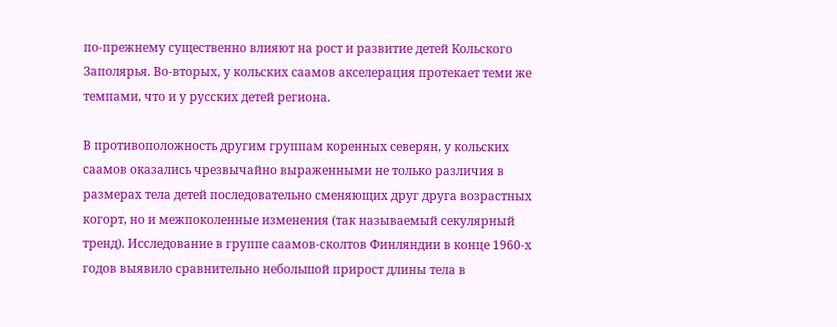по-прежнему существенно влияют на рост и развитие детей Кольского Заполярья. Во-вторых, у кольских саамов акселерация протекает теми же темпами, что и у русских детей региона.

В противоположность другим группам коренных северян, у кольских саамов оказались чрезвычайно выраженными не только различия в размерах тела детей последовательно сменяющих друг друга возрастных когорт, но и межпоколенные изменения (так называемый секулярный тренд). Исследование в группе саамов-сколтов Финляндии в конце 1960-х годов выявило сравнительно небольшой прирост длины тела в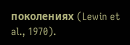поколениях (Lewin et al., 1970).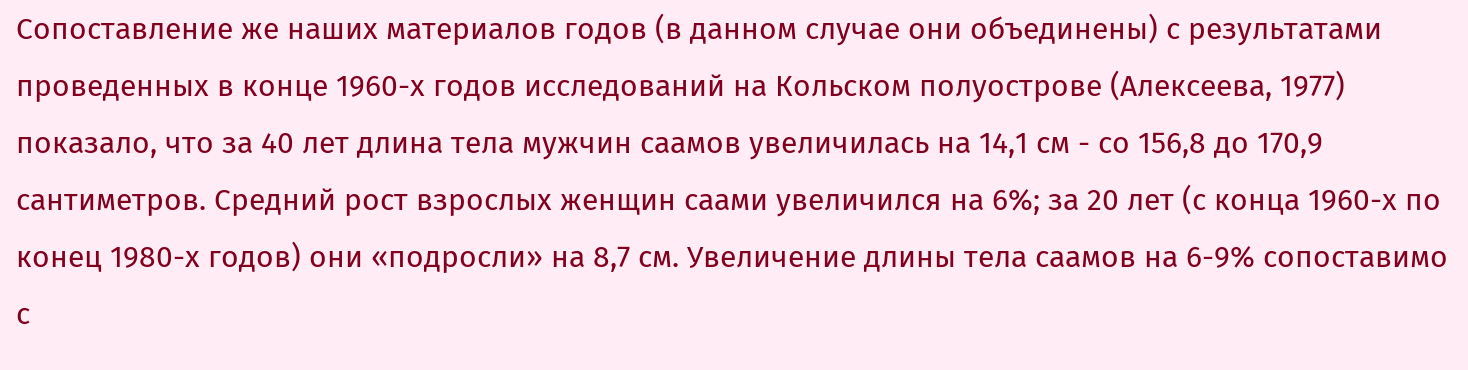Сопоставление же наших материалов годов (в данном случае они объединены) с результатами проведенных в конце 1960-х годов исследований на Кольском полуострове (Алексеева, 1977) показало, что за 40 лет длина тела мужчин саамов увеличилась на 14,1 см - со 156,8 до 170,9 сантиметров. Средний рост взрослых женщин саами увеличился на 6%; за 20 лет (с конца 1960-х по конец 1980-х годов) они «подросли» на 8,7 см. Увеличение длины тела саамов на 6-9% сопоставимо с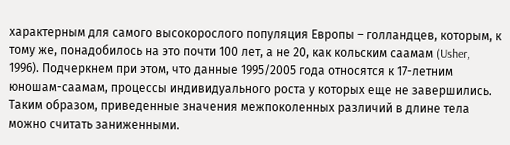характерным для самого высокорослого популяция Европы – голландцев, которым, к тому же, понадобилось на это почти 100 лет, а не 20, как кольским саамам (Usher, 1996). Подчеркнем при этом, что данные 1995/2005 года относятся к 17-летним юношам-саамам, процессы индивидуального роста у которых еще не завершились. Таким образом, приведенные значения межпоколенных различий в длине тела можно считать заниженными.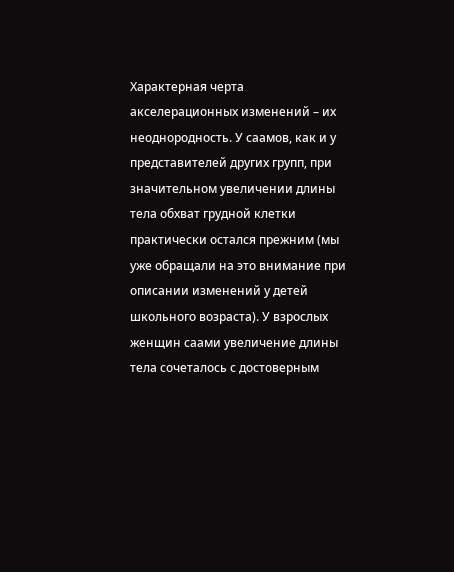Характерная черта акселерационных изменений – их неоднородность. У саамов, как и у представителей других групп, при значительном увеличении длины тела обхват грудной клетки практически остался прежним (мы уже обращали на это внимание при описании изменений у детей школьного возраста). У взрослых женщин саами увеличение длины тела сочеталось с достоверным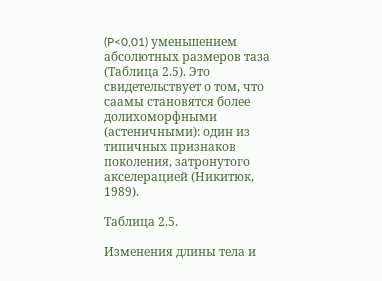(P<0,01) уменьшением абсолютных размеров таза (Таблица 2.5). Это свидетельствует о том, что саамы становятся более долихоморфными (астеничными): один из типичных признаков поколения, затронутого акселерацией (Никитюк, 1989).

Таблица 2.5.

Изменения длины тела и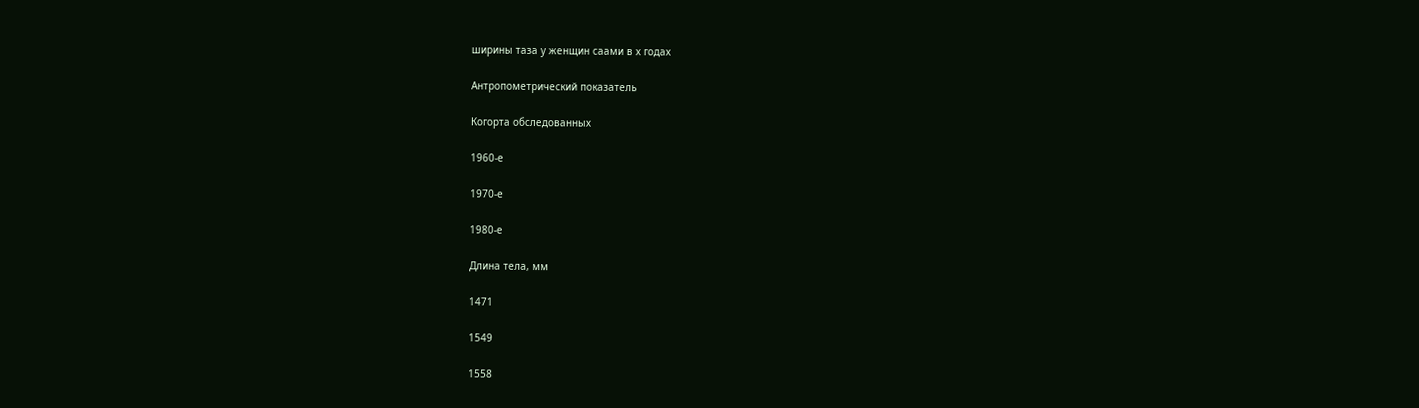ширины таза у женщин саами в х годах

Антропометрический показатель

Когорта обследованных

1960-е

1970-е

1980-е

Длина тела, мм

1471

1549

1558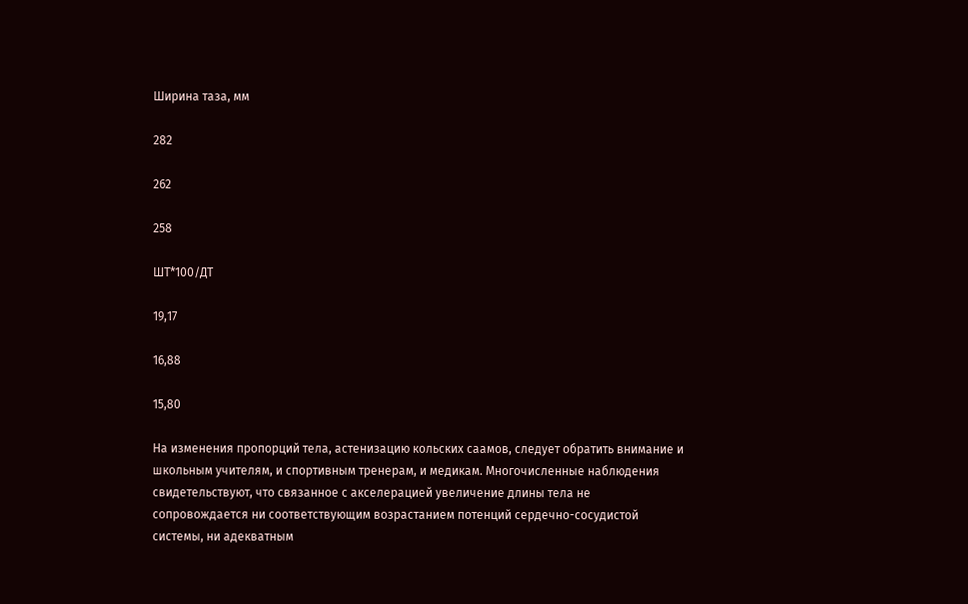Ширина таза, мм

282

262

258

ШТ*100/ДТ

19,17

16,88

15,80

На изменения пропорций тела, астенизацию кольских саамов, следует обратить внимание и школьным учителям, и спортивным тренерам, и медикам. Многочисленные наблюдения свидетельствуют, что связанное с акселерацией увеличение длины тела не сопровождается ни соответствующим возрастанием потенций сердечно-сосудистой системы, ни адекватным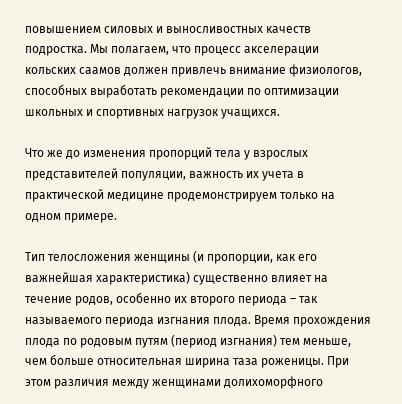повышением силовых и выносливостных качеств подростка. Мы полагаем, что процесс акселерации кольских саамов должен привлечь внимание физиологов, способных выработать рекомендации по оптимизации школьных и спортивных нагрузок учащихся.

Что же до изменения пропорций тела у взрослых представителей популяции, важность их учета в практической медицине продемонстрируем только на одном примере.

Тип телосложения женщины (и пропорции, как его важнейшая характеристика) существенно влияет на течение родов, особенно их второго периода – так называемого периода изгнания плода. Время прохождения плода по родовым путям (период изгнания) тем меньше, чем больше относительная ширина таза роженицы. При этом различия между женщинами долихоморфного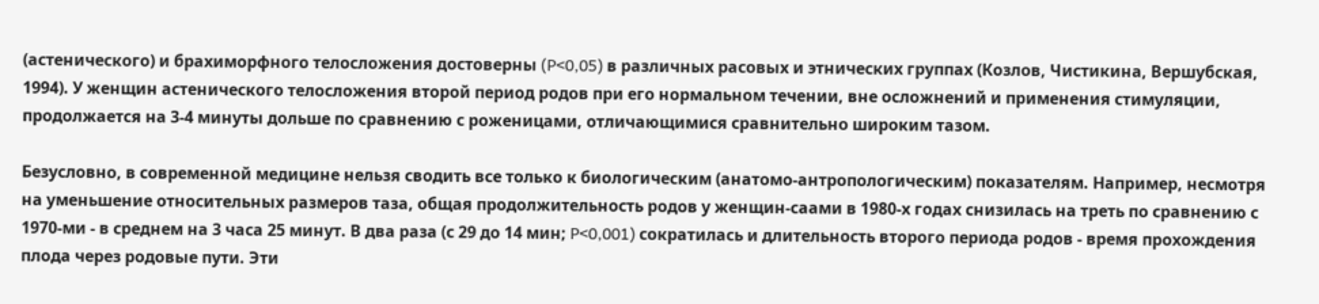(астенического) и брахиморфного телосложения достоверны (P<0,05) в различных расовых и этнических группах (Козлов, Чистикина, Вершубская, 1994). У женщин астенического телосложения второй период родов при его нормальном течении, вне осложнений и применения стимуляции, продолжается на 3-4 минуты дольше по сравнению с роженицами, отличающимися сравнительно широким тазом.

Безусловно, в современной медицине нельзя сводить все только к биологическим (анатомо-антропологическим) показателям. Например, несмотря на уменьшение относительных размеров таза, общая продолжительность родов у женщин-саами в 1980-х годах снизилась на треть по сравнению с 1970-ми - в среднем на 3 часа 25 минут. В два раза (с 29 до 14 мин; P<0,001) сократилась и длительность второго периода родов - время прохождения плода через родовые пути. Эти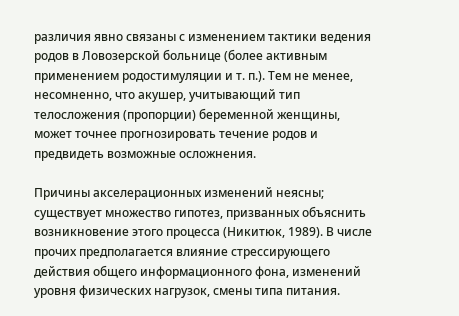различия явно связаны с изменением тактики ведения родов в Ловозерской больнице (более активным применением родостимуляции и т. п.). Тем не менее, несомненно, что акушер, учитывающий тип телосложения (пропорции) беременной женщины, может точнее прогнозировать течение родов и предвидеть возможные осложнения.

Причины акселерационных изменений неясны; существует множество гипотез, призванных объяснить возникновение этого процесса (Никитюк, 1989). В числе прочих предполагается влияние стрессирующего действия общего информационного фона, изменений уровня физических нагрузок, смены типа питания.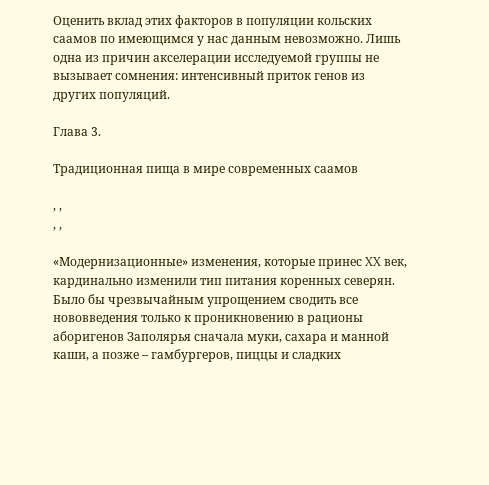Оценить вклад этих факторов в популяции кольских саамов по имеющимся у нас данным невозможно. Лишь одна из причин акселерации исследуемой группы не вызывает сомнения: интенсивный приток генов из других популяций.

Глава 3.

Традиционная пища в мире современных саамов

, ,
, ,

«Модернизационные» изменения, которые принес XX век, кардинально изменили тип питания коренных северян. Было бы чрезвычайным упрощением сводить все нововведения только к проникновению в рационы аборигенов Заполярья сначала муки, сахара и манной каши, а позже – гамбургеров, пиццы и сладких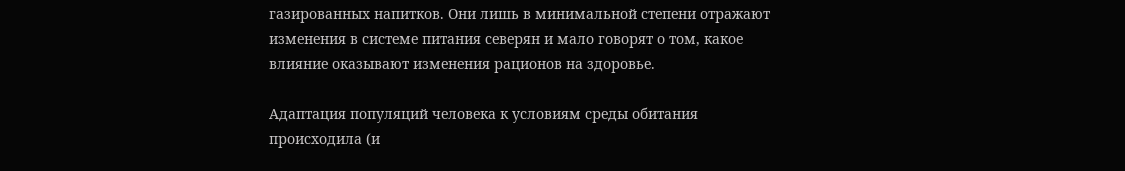газированных напитков. Они лишь в минимальной степени отражают изменения в системе питания северян и мало говорят о том, какое влияние оказывают изменения рационов на здоровье.

Адаптация популяций человека к условиям среды обитания происходила (и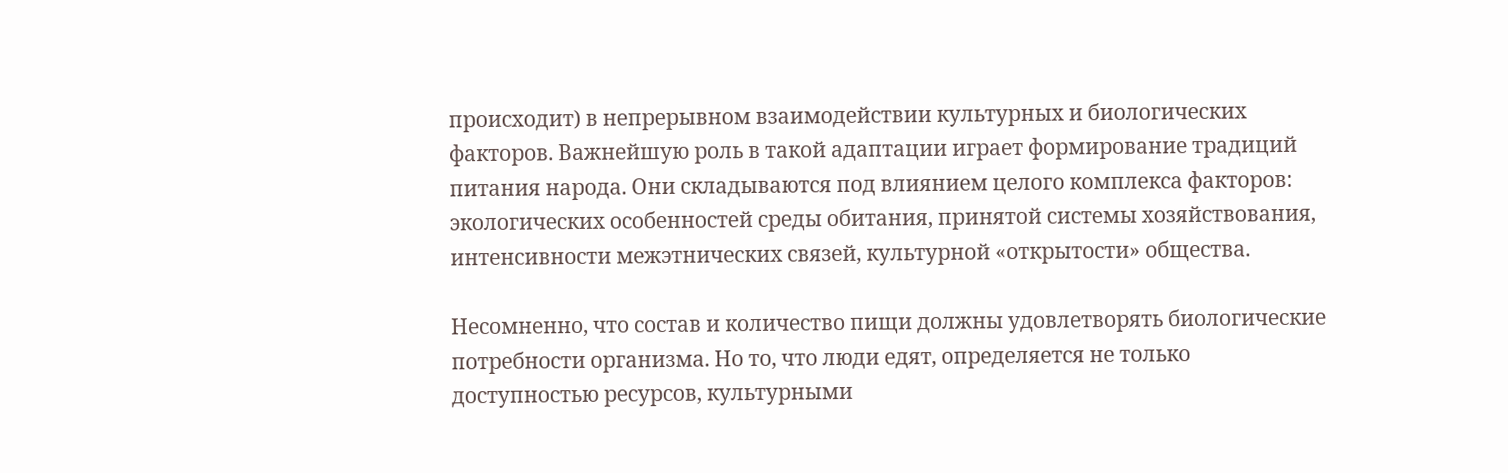происходит) в непрерывном взаимодействии культурных и биологических факторов. Важнейшую роль в такой адаптации играет формирование традиций питания народа. Они складываются под влиянием целого комплекса факторов: экологических особенностей среды обитания, принятой системы хозяйствования, интенсивности межэтнических связей, культурной «открытости» общества.

Несомненно, что состав и количество пищи должны удовлетворять биологические потребности организма. Но то, что люди едят, определяется не только доступностью ресурсов, культурными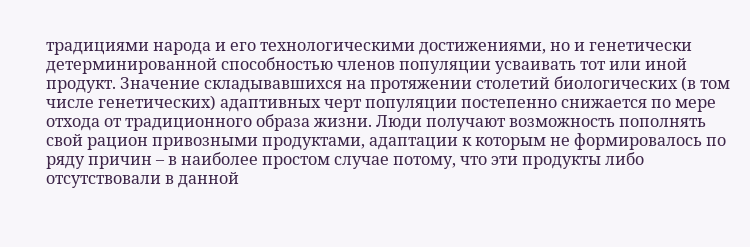традициями народа и его технологическими достижениями, но и генетически детерминированной способностью членов популяции усваивать тот или иной продукт. Значение складывавшихся на протяжении столетий биологических (в том числе генетических) адаптивных черт популяции постепенно снижается по мере отхода от традиционного образа жизни. Люди получают возможность пополнять свой рацион привозными продуктами, адаптации к которым не формировалось по ряду причин – в наиболее простом случае потому, что эти продукты либо отсутствовали в данной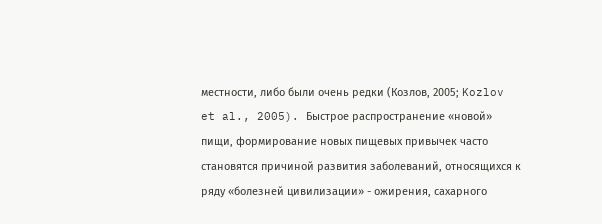местности, либо были очень редки (Козлов, 2005; Kozlov et al., 2005). Быстрое распространение «новой» пищи, формирование новых пищевых привычек часто становятся причиной развития заболеваний, относящихся к ряду «болезней цивилизации» - ожирения, сахарного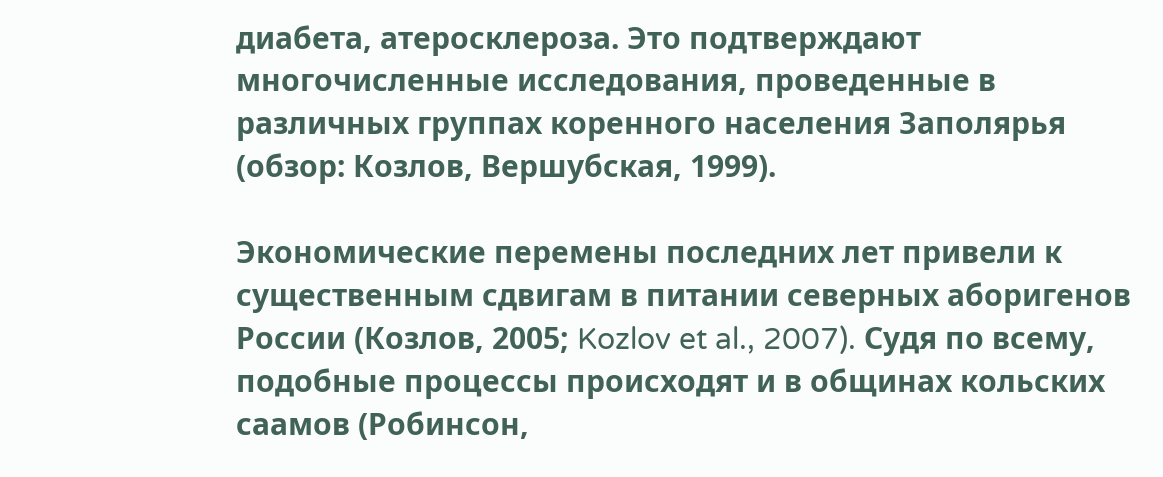диабета, атеросклероза. Это подтверждают многочисленные исследования, проведенные в различных группах коренного населения Заполярья (обзор: Козлов, Вершубская, 1999).

Экономические перемены последних лет привели к существенным сдвигам в питании северных аборигенов России (Козлов, 2005; Kozlov et al., 2007). Судя по всему, подобные процессы происходят и в общинах кольских саамов (Робинсон,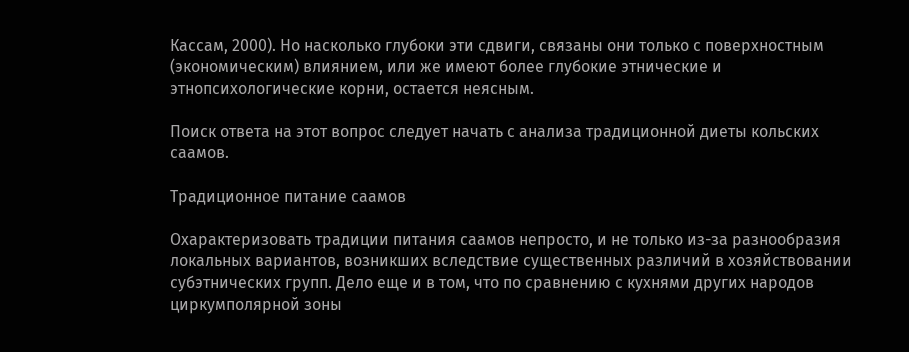Кассам, 2000). Но насколько глубоки эти сдвиги, связаны они только с поверхностным (экономическим) влиянием, или же имеют более глубокие этнические и этнопсихологические корни, остается неясным.

Поиск ответа на этот вопрос следует начать с анализа традиционной диеты кольских саамов.

Традиционное питание саамов

Охарактеризовать традиции питания саамов непросто, и не только из-за разнообразия локальных вариантов, возникших вследствие существенных различий в хозяйствовании субэтнических групп. Дело еще и в том, что по сравнению с кухнями других народов циркумполярной зоны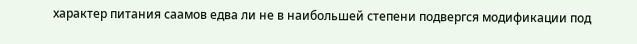характер питания саамов едва ли не в наибольшей степени подвергся модификации под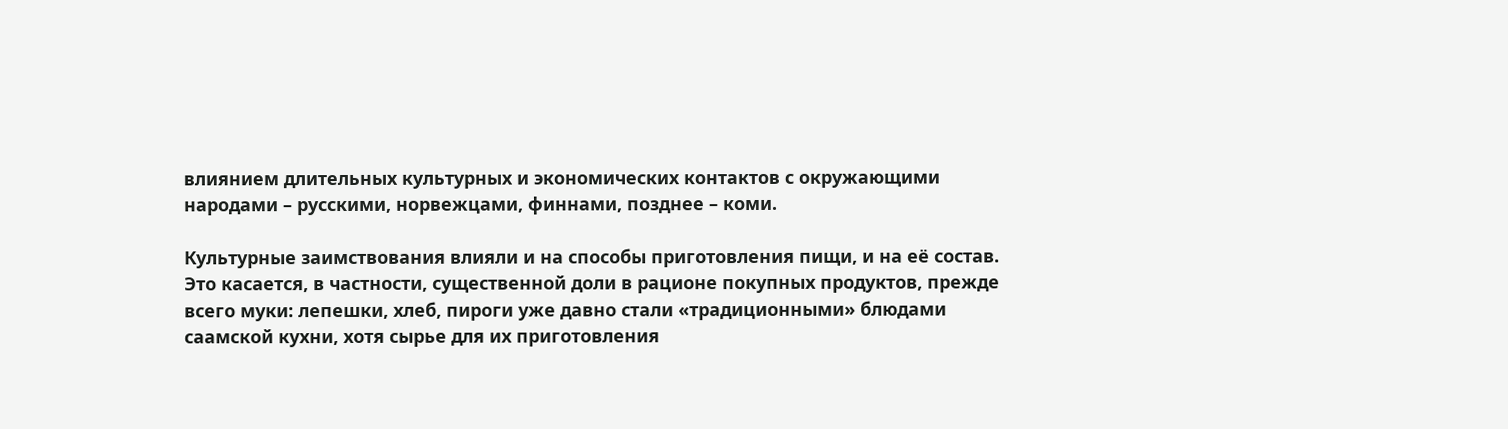влиянием длительных культурных и экономических контактов с окружающими народами – русскими, норвежцами, финнами, позднее – коми.

Культурные заимствования влияли и на способы приготовления пищи, и на её состав. Это касается, в частности, существенной доли в рационе покупных продуктов, прежде всего муки: лепешки, хлеб, пироги уже давно стали «традиционными» блюдами саамской кухни, хотя сырье для их приготовления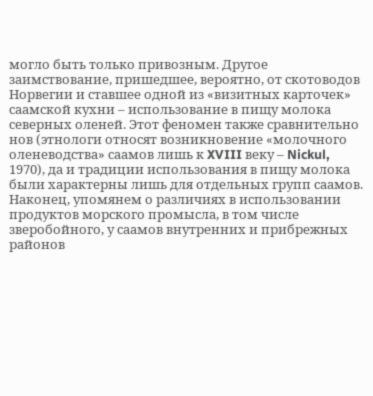могло быть только привозным. Другое заимствование, пришедшее, вероятно, от скотоводов Норвегии и ставшее одной из «визитных карточек» саамской кухни – использование в пищу молока северных оленей. Этот феномен также сравнительно нов (этнологи относят возникновение «молочного оленеводства» саамов лишь к XVIII веку – Nickul, 1970), да и традиции использования в пищу молока были характерны лишь для отдельных групп саамов. Наконец, упомянем о различиях в использовании продуктов морского промысла, в том числе зверобойного, у саамов внутренних и прибрежных районов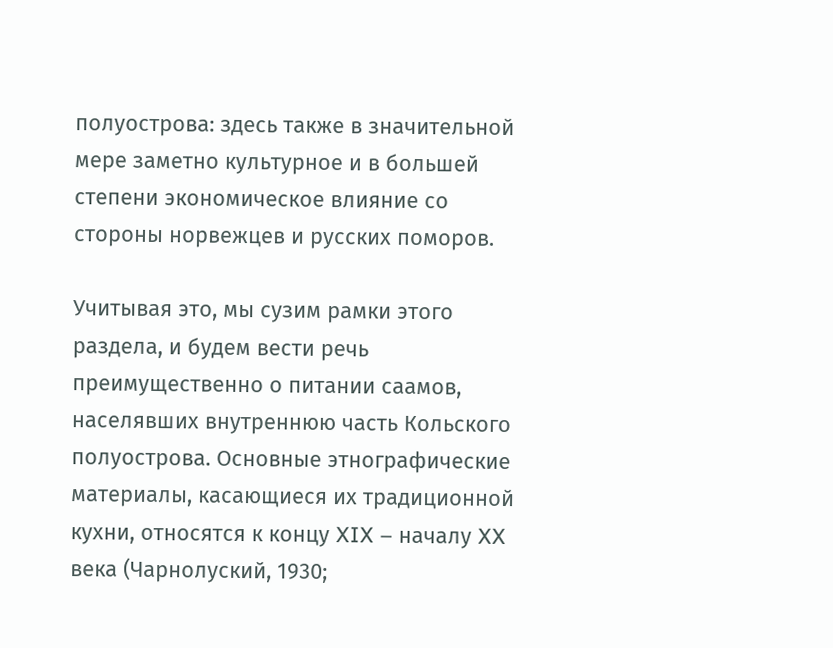полуострова: здесь также в значительной мере заметно культурное и в большей степени экономическое влияние со стороны норвежцев и русских поморов.

Учитывая это, мы сузим рамки этого раздела, и будем вести речь преимущественно о питании саамов, населявших внутреннюю часть Кольского полуострова. Основные этнографические материалы, касающиеся их традиционной кухни, относятся к концу XIX – началу XX века (Чарнолуский, 1930;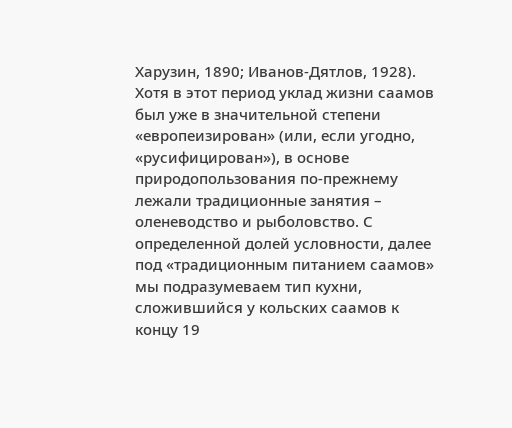Харузин, 1890; Иванов-Дятлов, 1928). Хотя в этот период уклад жизни саамов был уже в значительной степени «европеизирован» (или, если угодно, «русифицирован»), в основе природопользования по-прежнему лежали традиционные занятия – оленеводство и рыболовство. С определенной долей условности, далее под «традиционным питанием саамов» мы подразумеваем тип кухни, сложившийся у кольских саамов к концу 19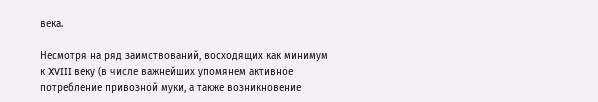века.

Несмотря на ряд заимствований, восходящих как минимум к XVIII веку (в числе важнейших упомянем активное потребление привозной муки, а также возникновение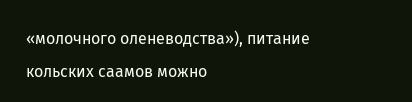«молочного оленеводства»), питание кольских саамов можно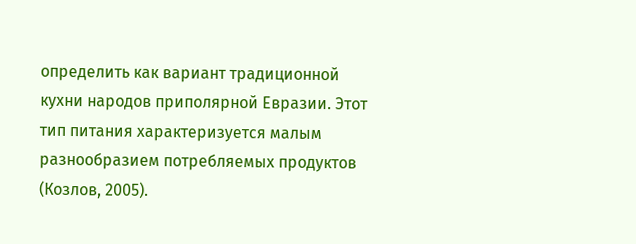определить как вариант традиционной кухни народов приполярной Евразии. Этот тип питания характеризуется малым разнообразием потребляемых продуктов (Козлов, 2005).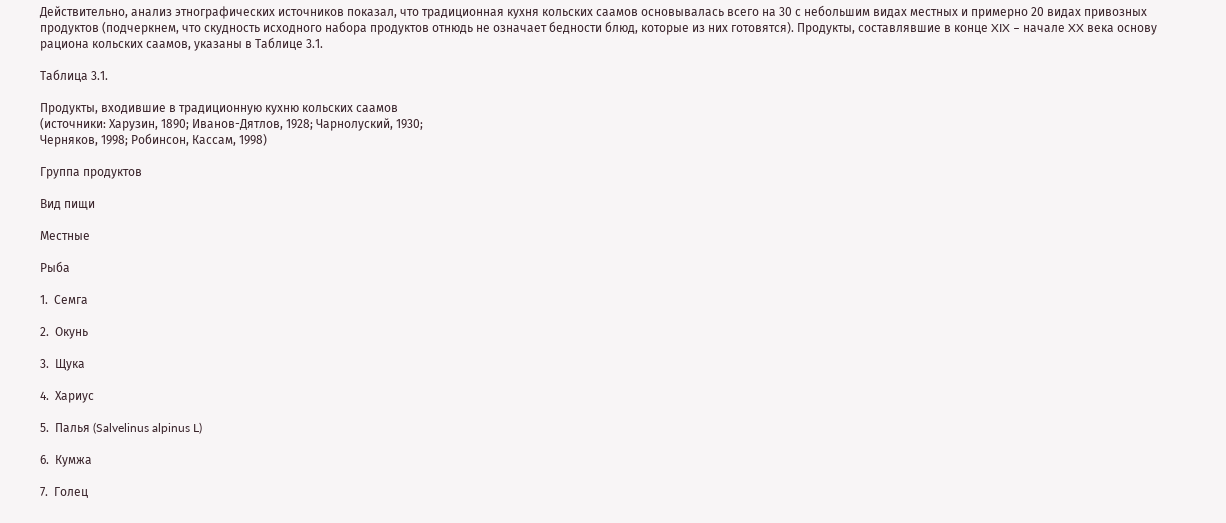Действительно, анализ этнографических источников показал, что традиционная кухня кольских саамов основывалась всего на 30 с небольшим видах местных и примерно 20 видах привозных продуктов (подчеркнем, что скудность исходного набора продуктов отнюдь не означает бедности блюд, которые из них готовятся). Продукты, составлявшие в конце XIX – начале XX века основу рациона кольских саамов, указаны в Таблице 3.1.

Таблица 3.1.

Продукты, входившие в традиционную кухню кольских саамов
(источники: Харузин, 1890; Иванов-Дятлов, 1928; Чарнолуский, 1930;
Черняков, 1998; Робинсон, Кассам, 1998)

Группа продуктов

Вид пищи

Местные

Рыба

1.  Семга

2.  Окунь

3.  Щука

4.  Хариус

5.  Палья (Salvelinus alpinus L)

6.  Кумжа

7.  Голец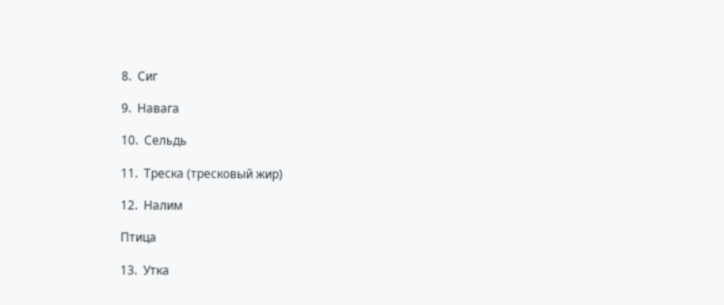8.  Сиг

9.  Навага

10.  Сельдь

11.  Треска (тресковый жир)

12.  Налим

Птица

13.  Утка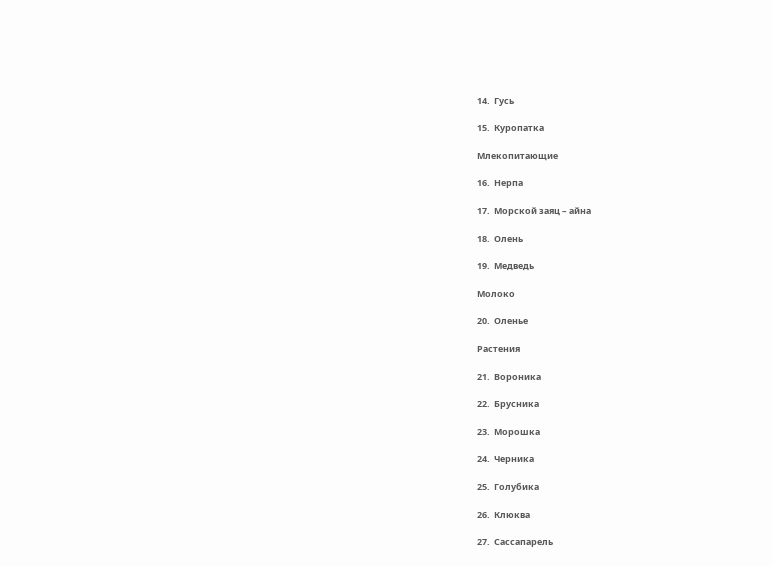14.  Гусь

15.  Куропатка

Млекопитающие

16.  Нерпа

17.  Морской заяц – айна

18.  Олень

19.  Медведь

Молоко

20.  Оленье

Растения

21.  Вороника

22.  Брусника

23.  Морошка

24.  Черника

25.  Голубика

26.  Клюква

27.  Сассапарель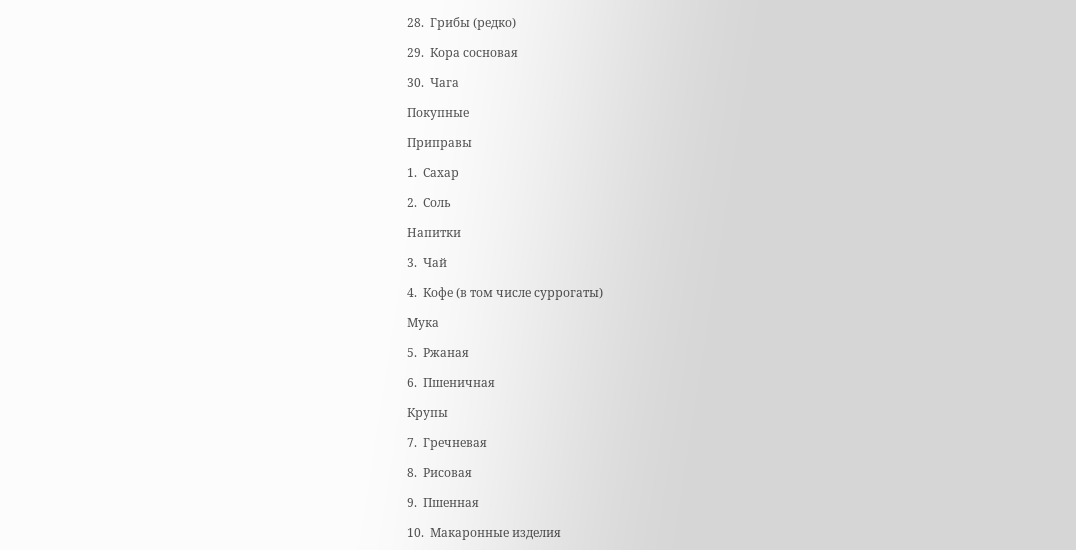28.  Грибы (редко)

29.  Кора сосновая

30.  Чага

Покупные

Приправы

1.  Сахар

2.  Соль

Напитки

3.  Чай

4.  Кофе (в том числе суррогаты)

Мука

5.  Ржаная

6.  Пшеничная

Крупы

7.  Гречневая

8.  Рисовая

9.  Пшенная

10.  Макаронные изделия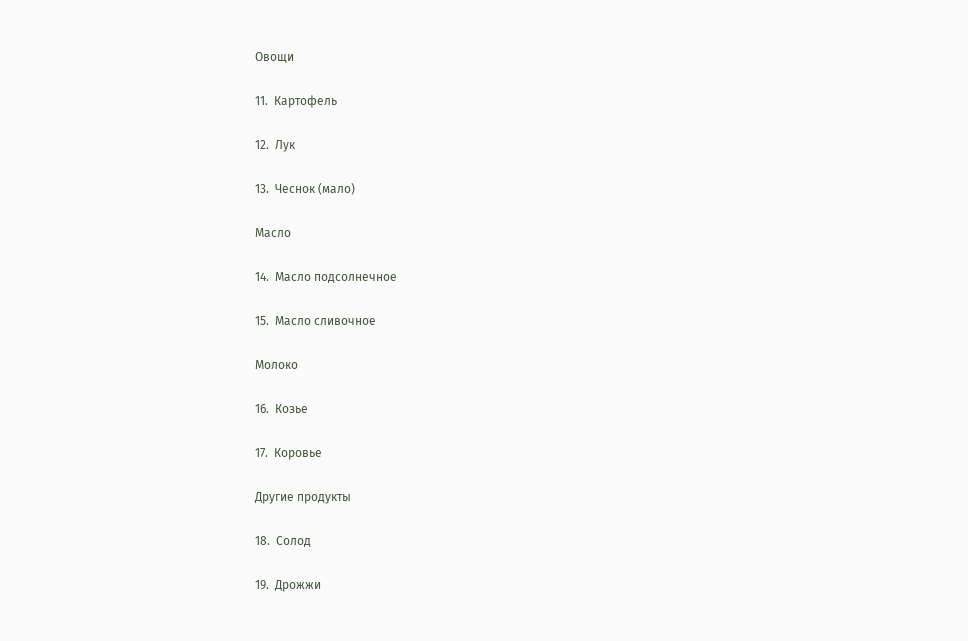Овощи

11.  Картофель

12.  Лук

13.  Чеснок (мало)

Масло

14.  Масло подсолнечное

15.  Масло сливочное

Молоко

16.  Козье

17.  Коровье

Другие продукты

18.  Солод

19.  Дрожжи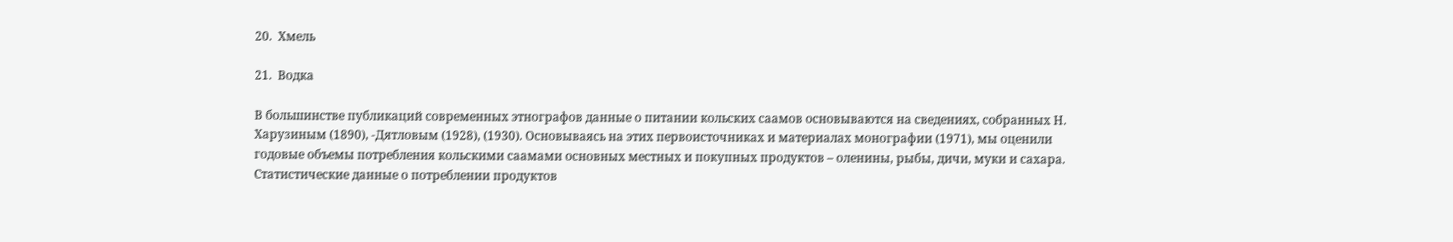20.  Хмель

21.  Водка

В большинстве публикаций современных этнографов данные о питании кольских саамов основываются на сведениях, собранных Н. Харузиным (1890), -Дятловым (1928), (1930). Основываясь на этих первоисточниках и материалах монографии (1971), мы оценили годовые объемы потребления кольскими саамами основных местных и покупных продуктов – оленины, рыбы, дичи, муки и сахара. Статистические данные о потреблении продуктов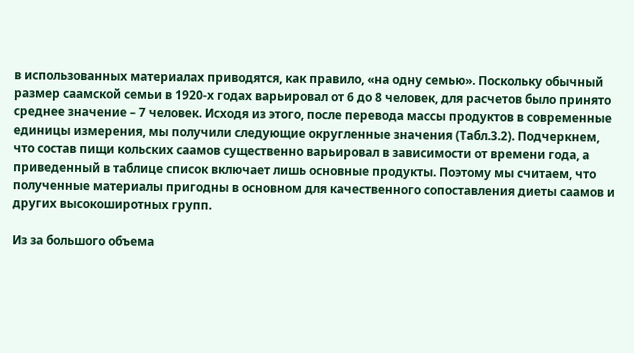в использованных материалах приводятся, как правило, «на одну семью». Поскольку обычный размер саамской семьи в 1920-х годах варьировал от 6 до 8 человек, для расчетов было принято среднее значение – 7 человек. Исходя из этого, после перевода массы продуктов в современные единицы измерения, мы получили следующие округленные значения (Табл.3.2). Подчеркнем, что состав пищи кольских саамов существенно варьировал в зависимости от времени года, а приведенный в таблице список включает лишь основные продукты. Поэтому мы считаем, что полученные материалы пригодны в основном для качественного сопоставления диеты саамов и других высокоширотных групп.

Из за большого объема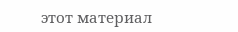этот материал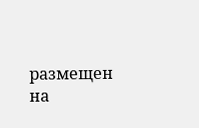размещен на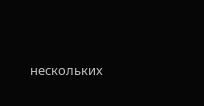нескольких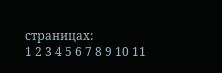страницах:
1 2 3 4 5 6 7 8 9 10 11